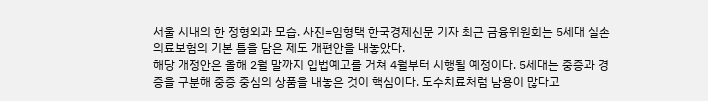서울 시내의 한 정형외과 모습. 사진=임형택 한국경제신문 기자 최근 금융위원회는 5세대 실손의료보험의 기본 틀을 담은 제도 개편안을 내놓았다.
해당 개정안은 올해 2월 말까지 입법예고를 거쳐 4월부터 시행될 예정이다. 5세대는 중증과 경증을 구분해 중증 중심의 상품을 내놓은 것이 핵심이다. 도수치료처럼 남용이 많다고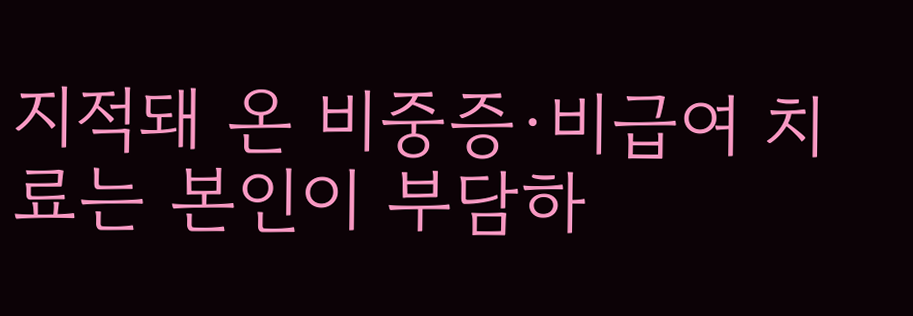지적돼 온 비중증·비급여 치료는 본인이 부담하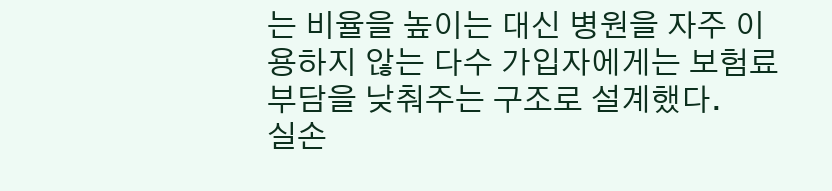는 비율을 높이는 대신 병원을 자주 이용하지 않는 다수 가입자에게는 보험료 부담을 낮춰주는 구조로 설계했다.
실손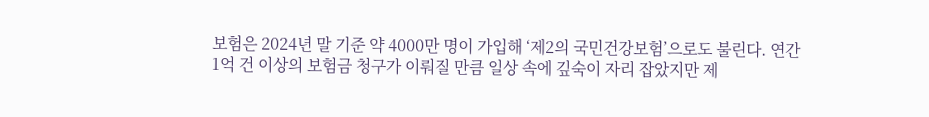보험은 2024년 말 기준 약 4000만 명이 가입해 ‘제2의 국민건강보험’으로도 불린다. 연간 1억 건 이상의 보험금 청구가 이뤄질 만큼 일상 속에 깊숙이 자리 잡았지만 제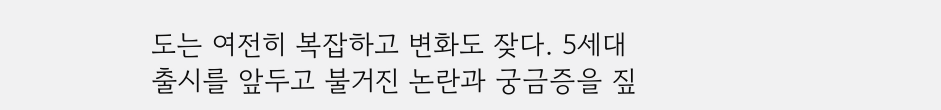도는 여전히 복잡하고 변화도 잦다. 5세대 출시를 앞두고 불거진 논란과 궁금증을 짚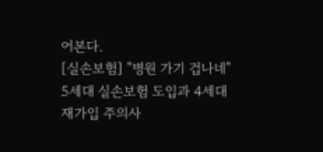어본다.
[실손보험] "병원 가기 겁나네" 5세대 실손보험 도입과 4세대 재가입 주의사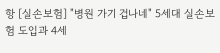항 [실손보험] "병원 가기 겁나네" 5세대 실손보험 도입과 4세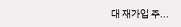대 재가입 주...